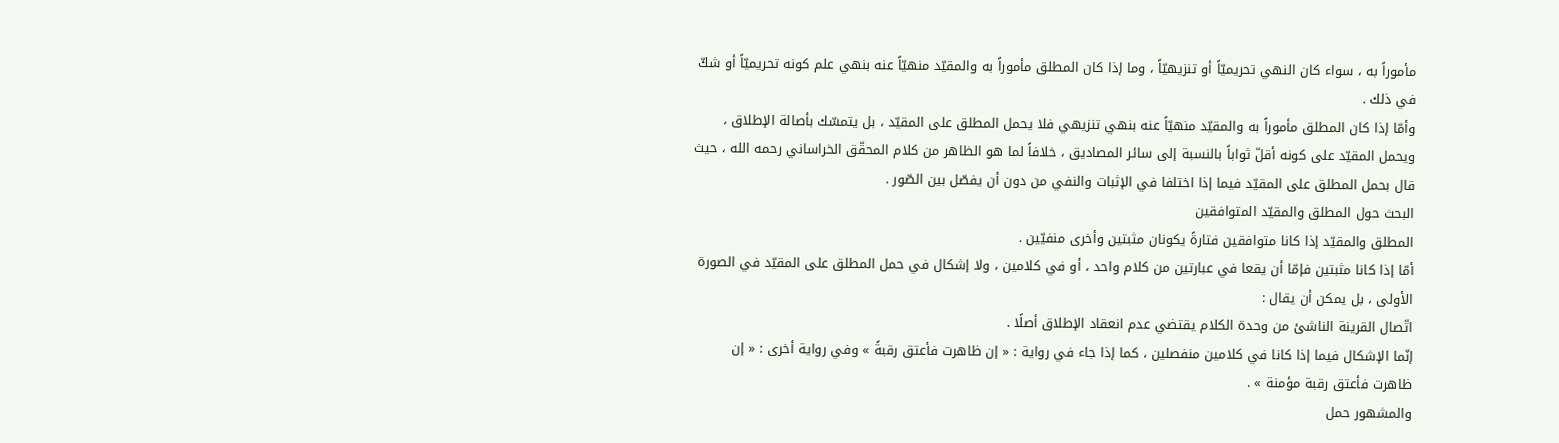مأموراً به ، سواء كان النهي تحريميّاً أو تنزيهيّاً ، وما إذا كان المطلق مأموراً به والمقيّد منهيّاً عنه بنهي علم كونه تحريميّاً أو شكّ في ذلك .
وأمّا إذا كان المطلق مأموراً به والمقيّد منهيّاً عنه بنهي تنزيهي فلا يحمل المطلق على المقيّد ، بل يتمسّك بأصالة الإطلاق ، ويحمل المقيّد على كونه أقلّ ثواباً بالنسبة إلى سائر المصاديق ، خلافاً لما هو الظاهر من كلام المحقّق الخراساني رحمه الله ، حيث قال بحمل المطلق على المقيّد فيما إذا اختلفا في الإثبات والنفي من دون أن يفصّل بين الصّور .
البحث حول المطلق والمقيّد المتوافقين
المطلق والمقيّد إذا كانا متوافقين فتارةً يكونان مثبتين وأخرى منفيّين .
أمّا إذا كانا مثبتين فإمّا أن يقعا في عبارتين من كلام واحد ، أو في كلامين ، ولا إشكال في حمل المطلق على المقيّد في الصورة الأولى ، بل يمكن أن يقال :
اتّصال القرينة الناشئ من وحدة الكلام يقتضي عدم انعقاد الإطلاق أصلًا .
إنّما الإشكال فيما إذا كانا في كلامين منفصلين ، كما إذا جاء في رواية : « إن ظاهرت فأعتق رقبةً » وفي رواية أخرى : « إن ظاهرت فأعتق رقبة مؤمنة » .
والمشهور حمل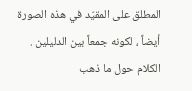المطلق على المقيّد في هذه الصورة أيضاً ، لكونه جمعاً بين الدليلين .
الكلام حول ما ذهب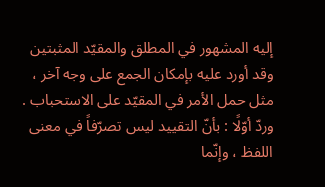إليه المشهور في المطلق والمقيّد المثبتين
وقد أورد عليه بإمكان الجمع على وجه آخر ، مثل حمل الأمر في المقيّد على الاستحباب .
وردّ أوّلًا : بأنّ التقييد ليس تصرّفاً في معنى اللفظ ، وإنّما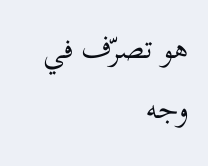هو تصرّف في وجه